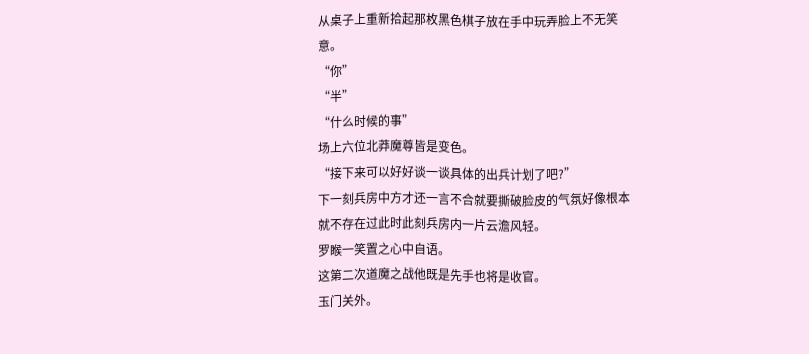从桌子上重新拾起那枚黑色棋子放在手中玩弄脸上不无笑意。
“你”
“半”
“什么时候的事”
场上六位北莽魔尊皆是变色。
“接下来可以好好谈一谈具体的出兵计划了吧?”
下一刻兵房中方才还一言不合就要撕破脸皮的气氛好像根本就不存在过此时此刻兵房内一片云澹风轻。
罗睺一笑置之心中自语。
这第二次道魔之战他既是先手也将是收官。
玉门关外。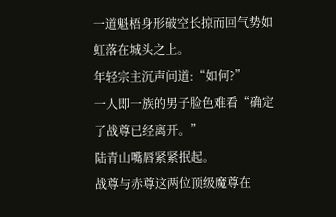一道魁梧身形破空长掠而回气势如虹落在城头之上。
年轻宗主沉声问道:“如何?”
一人即一族的男子脸色难看“确定了战尊已经离开。”
陆青山嘴唇紧紧抿起。
战尊与赤尊这两位顶级魔尊在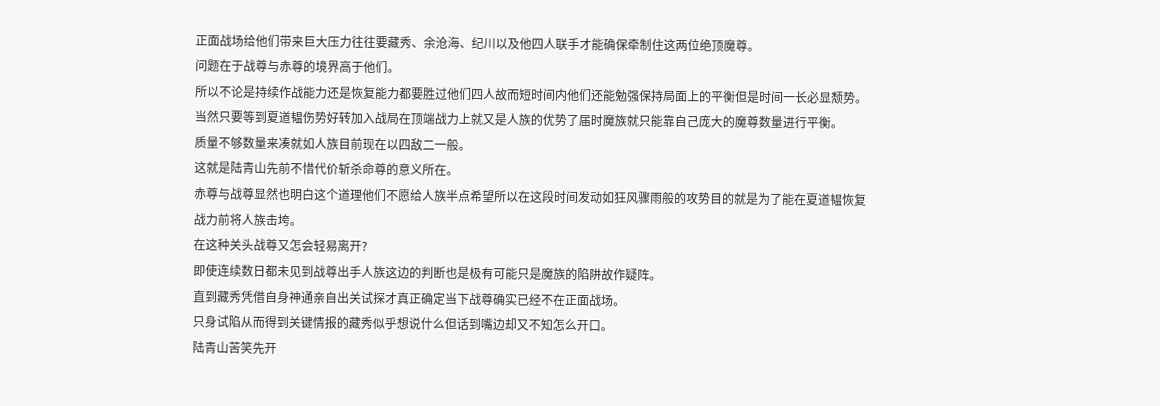正面战场给他们带来巨大压力往往要藏秀、余沧海、纪川以及他四人联手才能确保牵制住这两位绝顶魔尊。
问题在于战尊与赤尊的境界高于他们。
所以不论是持续作战能力还是恢复能力都要胜过他们四人故而短时间内他们还能勉强保持局面上的平衡但是时间一长必显颓势。
当然只要等到夏道韫伤势好转加入战局在顶端战力上就又是人族的优势了届时魔族就只能靠自己庞大的魔尊数量进行平衡。
质量不够数量来凑就如人族目前现在以四敌二一般。
这就是陆青山先前不惜代价斩杀命尊的意义所在。
赤尊与战尊显然也明白这个道理他们不愿给人族半点希望所以在这段时间发动如狂风骤雨般的攻势目的就是为了能在夏道韫恢复战力前将人族击垮。
在这种关头战尊又怎会轻易离开?
即使连续数日都未见到战尊出手人族这边的判断也是极有可能只是魔族的陷阱故作疑阵。
直到藏秀凭借自身神通亲自出关试探才真正确定当下战尊确实已经不在正面战场。
只身试陷从而得到关键情报的藏秀似乎想说什么但话到嘴边却又不知怎么开口。
陆青山苦笑先开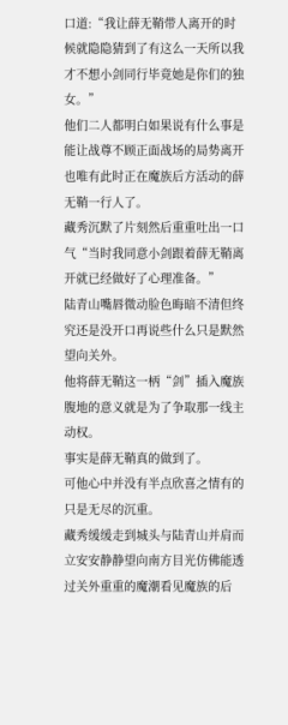口道:“我让薛无鞘带人离开的时候就隐隐猜到了有这么一天所以我才不想小剑同行毕竟她是你们的独女。”
他们二人都明白如果说有什么事是能让战尊不顾正面战场的局势离开也唯有此时正在魔族后方活动的薛无鞘一行人了。
藏秀沉默了片刻然后重重吐出一口气“当时我同意小剑跟着薛无鞘离开就已经做好了心理准备。”
陆青山嘴唇微动脸色晦暗不清但终究还是没开口再说些什么只是默然望向关外。
他将薛无鞘这一柄“剑”插入魔族腹地的意义就是为了争取那一线主动权。
事实是薛无鞘真的做到了。
可他心中并没有半点欣喜之情有的只是无尽的沉重。
藏秀缓缓走到城头与陆青山并肩而立安安静静望向南方目光仿佛能透过关外重重的魔潮看见魔族的后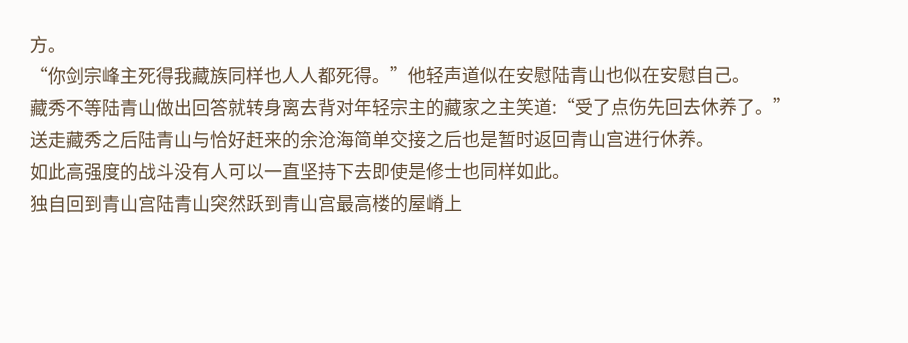方。
“你剑宗峰主死得我藏族同样也人人都死得。”他轻声道似在安慰陆青山也似在安慰自己。
藏秀不等陆青山做出回答就转身离去背对年轻宗主的藏家之主笑道:“受了点伤先回去休养了。”
送走藏秀之后陆青山与恰好赶来的余沧海简单交接之后也是暂时返回青山宫进行休养。
如此高强度的战斗没有人可以一直坚持下去即使是修士也同样如此。
独自回到青山宫陆青山突然跃到青山宫最高楼的屋嵴上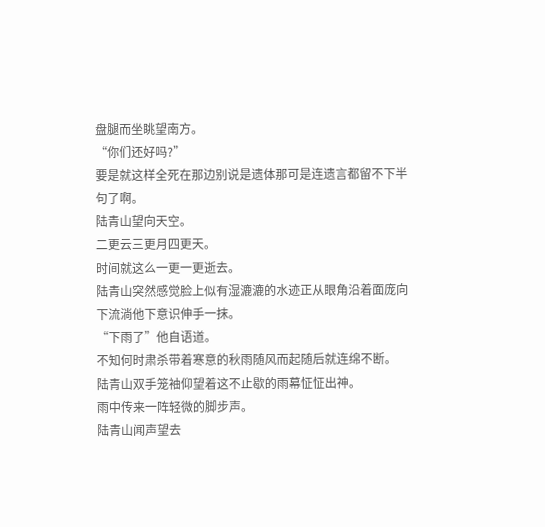盘腿而坐眺望南方。
“你们还好吗?”
要是就这样全死在那边别说是遗体那可是连遗言都留不下半句了啊。
陆青山望向天空。
二更云三更月四更天。
时间就这么一更一更逝去。
陆青山突然感觉脸上似有湿漉漉的水迹正从眼角沿着面庞向下流淌他下意识伸手一抹。
“下雨了”他自语道。
不知何时肃杀带着寒意的秋雨随风而起随后就连绵不断。
陆青山双手笼袖仰望着这不止歇的雨幕怔怔出神。
雨中传来一阵轻微的脚步声。
陆青山闻声望去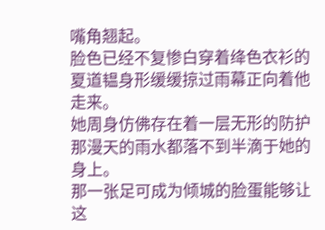嘴角翘起。
脸色已经不复惨白穿着绛色衣衫的夏道韫身形缓缓掠过雨幕正向着他走来。
她周身仿佛存在着一层无形的防护那漫天的雨水都落不到半滴于她的身上。
那一张足可成为倾城的脸蛋能够让这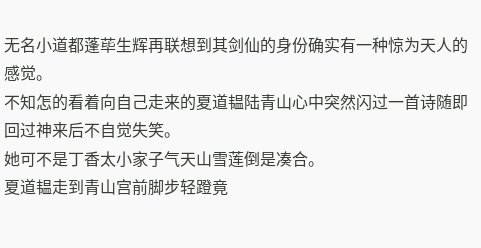无名小道都蓬荜生辉再联想到其剑仙的身份确实有一种惊为天人的感觉。
不知怎的看着向自己走来的夏道韫陆青山心中突然闪过一首诗随即回过神来后不自觉失笑。
她可不是丁香太小家子气天山雪莲倒是凑合。
夏道韫走到青山宫前脚步轻蹬竟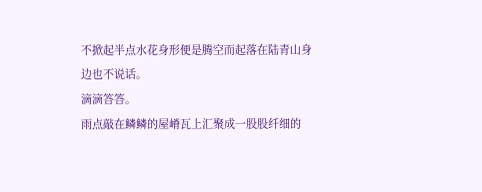不掀起半点水花身形便是腾空而起落在陆青山身边也不说话。
滴滴答答。
雨点敲在鳞鳞的屋嵴瓦上汇聚成一股股纤细的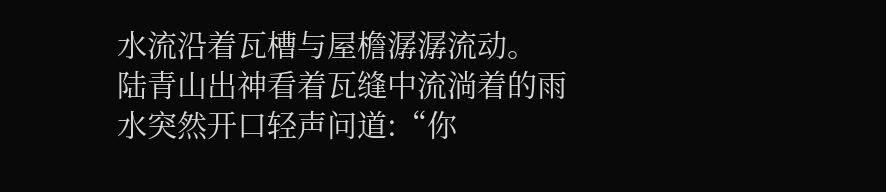水流沿着瓦槽与屋檐潺潺流动。
陆青山出神看着瓦缝中流淌着的雨水突然开口轻声问道:“你